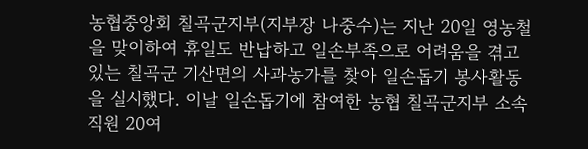농협중앙회 칠곡군지부(지부장 나중수)는 지난 20일 영농철을 맞이하여 휴일도 반납하고 일손부족으로 어려움을 겪고 있는 칠곡군 기산면의 사과농가를 찾아 일손돕기 봉사활동을 실시했다. 이날 일손돕기에 참여한 농협 칠곡군지부 소속 직원 20여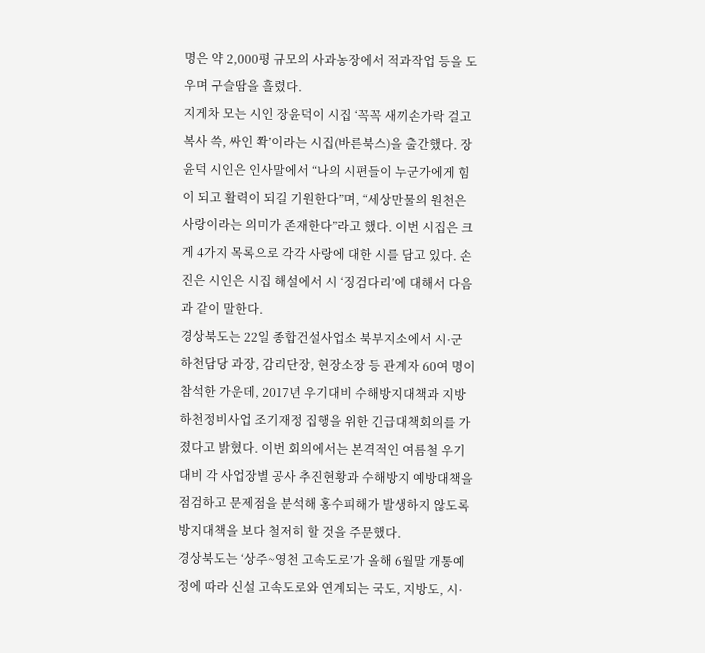명은 약 2,000평 규모의 사과농장에서 적과작업 등을 도우며 구슬땀을 흘렸다.
지게차 모는 시인 장윤덕이 시집 ‘꼭꼭 새끼손가락 걸고 복사 쓱, 싸인 쫙’이라는 시집(바른북스)을 출간했다. 장윤덕 시인은 인사말에서 “나의 시편들이 누군가에게 힘이 되고 활력이 되길 기원한다”며, “세상만물의 원천은 사랑이라는 의미가 존재한다”라고 했다. 이번 시집은 크게 4가지 목록으로 각각 사랑에 대한 시를 담고 있다. 손진은 시인은 시집 해설에서 시 ‘징검다리’에 대해서 다음과 같이 말한다.
경상북도는 22일 종합건설사업소 북부지소에서 시·군 하천담당 과장, 감리단장, 현장소장 등 관계자 60여 명이 참석한 가운데, 2017년 우기대비 수해방지대책과 지방하천정비사업 조기재정 집행을 위한 긴급대책회의를 가졌다고 밝혔다. 이번 회의에서는 본격적인 여름철 우기대비 각 사업장별 공사 추진현황과 수해방지 예방대책을 점검하고 문제점을 분석해 홍수피해가 발생하지 않도록 방지대책을 보다 철저히 할 것을 주문했다.
경상북도는 ‘상주~영천 고속도로’가 올해 6월말 개통예정에 따라 신설 고속도로와 연계되는 국도, 지방도, 시·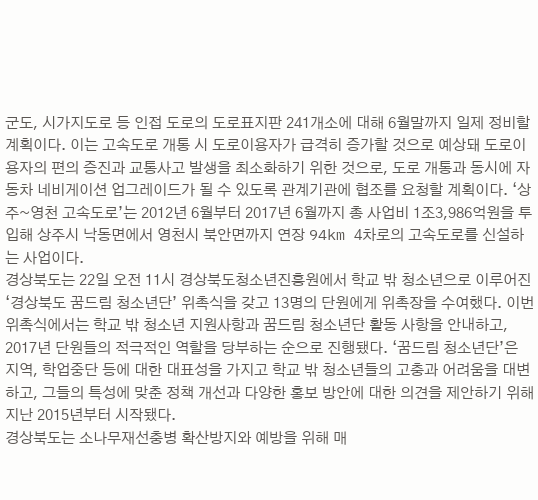군도, 시가지도로 등 인접 도로의 도로표지판 241개소에 대해 6월말까지 일제 정비할 계획이다. 이는 고속도로 개통 시 도로이용자가 급격히 증가할 것으로 예상돼 도로이용자의 편의 증진과 교통사고 발생을 최소화하기 위한 것으로, 도로 개통과 동시에 자동차 네비게이션 업그레이드가 될 수 있도록 관계기관에 협조를 요청할 계획이다. ‘상주~영천 고속도로’는 2012년 6월부터 2017년 6월까지 총 사업비 1조3,986억원을 투입해 상주시 낙동면에서 영천시 북안면까지 연장 94km 4차로의 고속도로를 신설하는 사업이다.
경상북도는 22일 오전 11시 경상북도청소년진흥원에서 학교 밖 청소년으로 이루어진 ‘경상북도 꿈드림 청소년단’ 위촉식을 갖고 13명의 단원에게 위촉장을 수여했다. 이번 위촉식에서는 학교 밖 청소년 지원사항과 꿈드림 청소년단 활동 사항을 안내하고, 2017년 단원들의 적극적인 역할을 당부하는 순으로 진행됐다. ‘꿈드림 청소년단’은 지역, 학업중단 등에 대한 대표성을 가지고 학교 밖 청소년들의 고충과 어려움을 대변하고, 그들의 특성에 맞춘 정책 개선과 다양한 홍보 방안에 대한 의견을 제안하기 위해 지난 2015년부터 시작됐다.
경상북도는 소나무재선충병 확산방지와 예방을 위해 매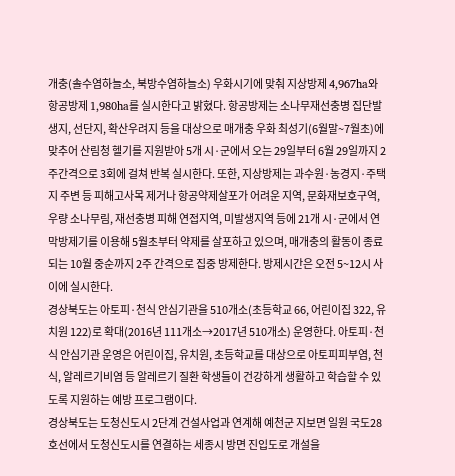개충(솔수염하늘소, 북방수염하늘소) 우화시기에 맞춰 지상방제 4,967ha와 항공방제 1,980ha를 실시한다고 밝혔다. 항공방제는 소나무재선충병 집단발생지, 선단지, 확산우려지 등을 대상으로 매개충 우화 최성기(6월말~7월초)에 맞추어 산림청 헬기를 지원받아 5개 시·군에서 오는 29일부터 6월 29일까지 2주간격으로 3회에 걸쳐 반복 실시한다. 또한, 지상방제는 과수원·농경지·주택지 주변 등 피해고사목 제거나 항공약제살포가 어려운 지역, 문화재보호구역, 우량 소나무림, 재선충병 피해 연접지역, 미발생지역 등에 21개 시·군에서 연막방제기를 이용해 5월초부터 약제를 살포하고 있으며, 매개충의 활동이 종료되는 10월 중순까지 2주 간격으로 집중 방제한다. 방제시간은 오전 5~12시 사이에 실시한다.
경상북도는 아토피·천식 안심기관을 510개소(초등학교 66, 어린이집 322, 유치원 122)로 확대(2016년 111개소→2017년 510개소) 운영한다. 아토피·천식 안심기관 운영은 어린이집, 유치원, 초등학교를 대상으로 아토피피부염, 천식, 알레르기비염 등 알레르기 질환 학생들이 건강하게 생활하고 학습할 수 있도록 지원하는 예방 프로그램이다.
경상북도는 도청신도시 2단계 건설사업과 연계해 예천군 지보면 일원 국도28호선에서 도청신도시를 연결하는 세종시 방면 진입도로 개설을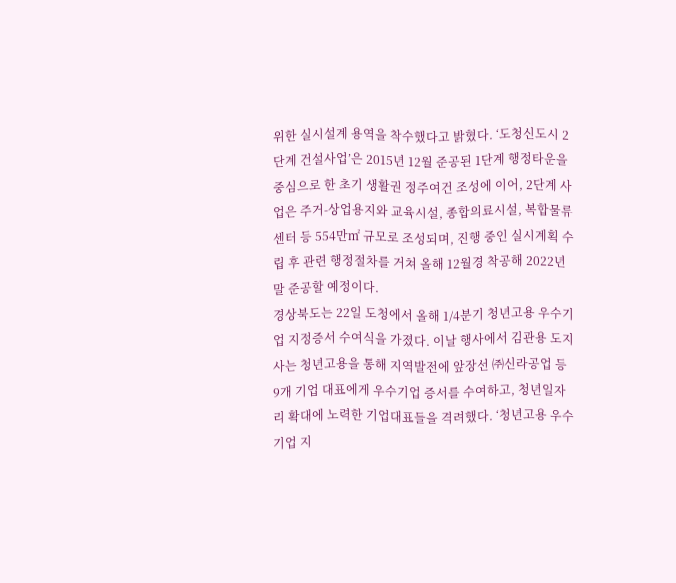위한 실시설계 용역을 착수했다고 밝혔다. ‘도청신도시 2단계 건설사업’은 2015년 12월 준공된 1단계 행정타운을 중심으로 한 초기 생활권 정주여건 조성에 이어, 2단계 사업은 주거-상업용지와 교육시설, 종합의료시설, 복합물류센터 등 554만㎡ 규모로 조성되며, 진행 중인 실시계획 수립 후 관련 행정절차를 거쳐 올해 12월경 착공해 2022년 말 준공할 예정이다.
경상북도는 22일 도청에서 올해 1/4분기 청년고용 우수기업 지정증서 수여식을 가졌다. 이날 행사에서 김관용 도지사는 청년고용을 통해 지역발전에 앞장선 ㈜신라공업 등 9개 기업 대표에게 우수기업 증서를 수여하고, 청년일자리 확대에 노력한 기업대표들을 격려했다. ‘청년고용 우수기업 지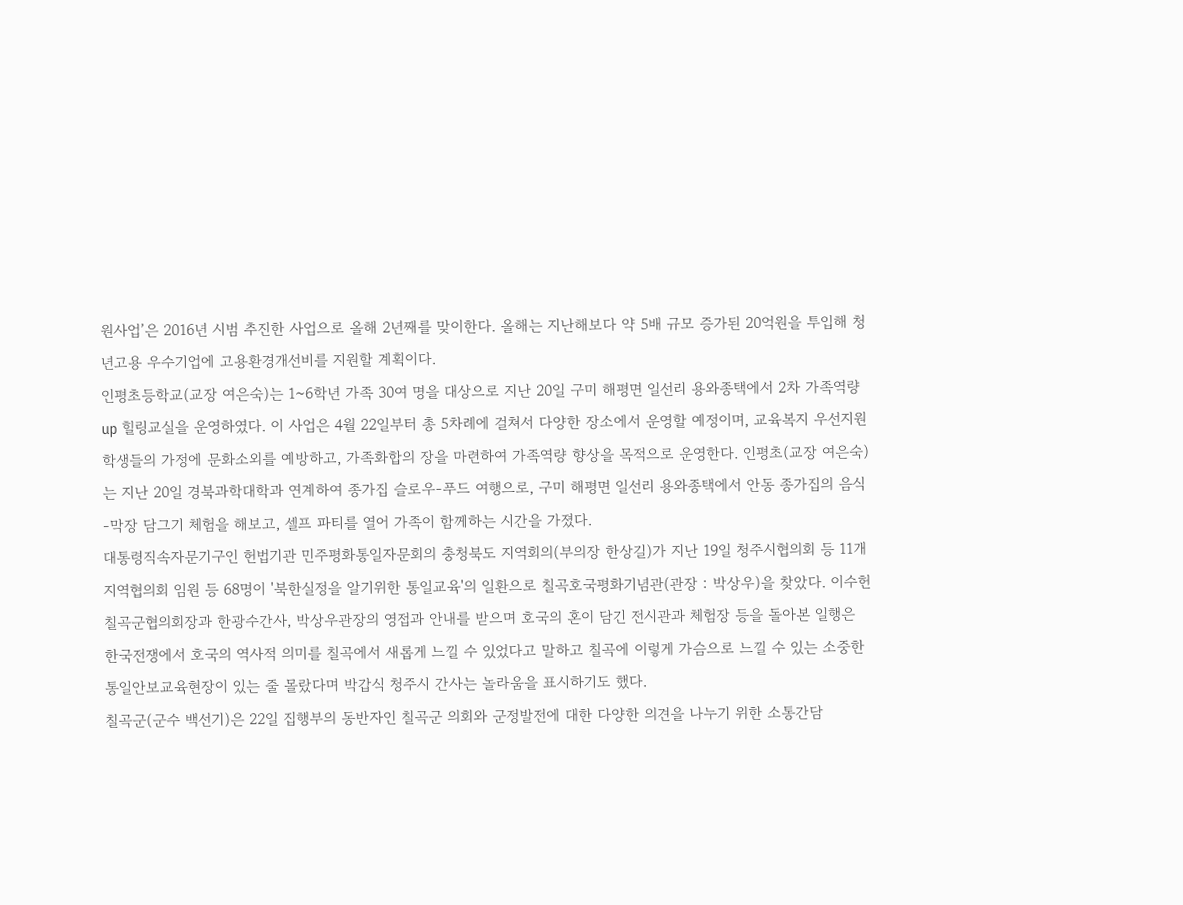원사업’은 2016년 시범 추진한 사업으로 올해 2년째를 맞이한다. 올해는 지난해보다 약 5배 규모 증가된 20억원을 투입해 청년고용 우수기업에 고용환경개선비를 지원할 계획이다.
인평초등학교(교장 여은숙)는 1~6학년 가족 30여 명을 대상으로 지난 20일 구미 해평면 일선리 용와종택에서 2차 가족역량up 힐링교실을 운영하였다. 이 사업은 4월 22일부터 총 5차례에 걸쳐서 다양한 장소에서 운영할 예정이며, 교육복지 우선지원 학생들의 가정에 문화소외를 예방하고, 가족화합의 장을 마련하여 가족역량 향상을 목적으로 운영한다. 인평초(교장 여은숙)는 지난 20일 경북과학대학과 연계하여 종가집 슬로우-푸드 여행으로, 구미 해평면 일선리 용와종택에서 안동 종가집의 음식-막장 담그기 체험을 해보고, 셀프 파티를 열어 가족이 함께하는 시간을 가졌다.
대통령직속자문기구인 헌법기관 민주평화통일자문회의 충청북도 지역회의(부의장 한상길)가 지난 19일 청주시협의회 등 11개 지역협의회 임원 등 68명이 '북한실정을 알기위한 통일교육'의 일환으로 칠곡호국평화기념관(관장 : 박상우)을 찾았다. 이수헌 칠곡군협의회장과 한광수간사, 박상우관장의 영접과 안내를 받으며 호국의 혼이 담긴 전시관과 체험장 등을 돌아본 일행은 한국전쟁에서 호국의 역사적 의미를 칠곡에서 새롭게 느낄 수 있었다고 말하고 칠곡에 이렇게 가슴으로 느낄 수 있는 소중한 통일안보교육현장이 있는 줄 몰랐다며 박갑식 청주시 간사는 놀라움을 표시하기도 했다.
칠곡군(군수 백선기)은 22일 집행부의 동반자인 칠곡군 의회와 군정발전에 대한 다양한 의견을 나누기 위한 소통간담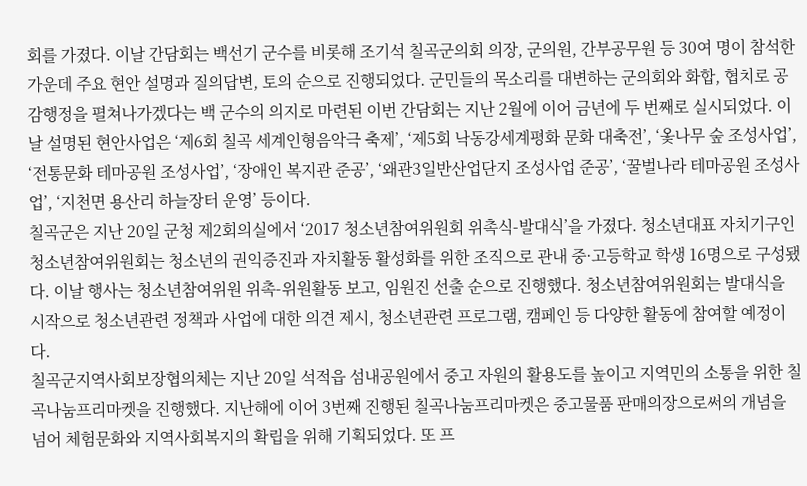회를 가졌다. 이날 간담회는 백선기 군수를 비롯해 조기석 칠곡군의회 의장, 군의원, 간부공무원 등 30여 명이 참석한 가운데 주요 현안 설명과 질의답변, 토의 순으로 진행되었다. 군민들의 목소리를 대변하는 군의회와 화합, 협치로 공감행정을 펼쳐나가겠다는 백 군수의 의지로 마련된 이번 간담회는 지난 2월에 이어 금년에 두 번째로 실시되었다. 이날 설명된 현안사업은 ‘제6회 칠곡 세계인형음악극 축제’, ‘제5회 낙동강세계평화 문화 대축전’, ‘옻나무 숲 조성사업’, ‘전통문화 테마공원 조성사업’, ‘장애인 복지관 준공’, ‘왜관3일반산업단지 조성사업 준공’, ‘꿀벌나라 테마공원 조성사업’, ‘지천면 용산리 하늘장터 운영’ 등이다.
칠곡군은 지난 20일 군청 제2회의실에서 ‘2017 청소년참여위원회 위촉식-발대식’을 가졌다. 청소년대표 자치기구인 청소년참여위원회는 청소년의 권익증진과 자치활동 활성화를 위한 조직으로 관내 중·고등학교 학생 16명으로 구성됐다. 이날 행사는 청소년참여위원 위촉-위원활동 보고, 임원진 선출 순으로 진행했다. 청소년참여위원회는 발대식을 시작으로 청소년관련 정책과 사업에 대한 의견 제시, 청소년관련 프로그램, 캠페인 등 다양한 활동에 참여할 예정이다.
칠곡군지역사회보장협의체는 지난 20일 석적읍 섬내공원에서 중고 자원의 활용도를 높이고 지역민의 소통을 위한 칠곡나눔프리마켓을 진행했다. 지난해에 이어 3번째 진행된 칠곡나눔프리마켓은 중고물품 판매의장으로써의 개념을 넘어 체험문화와 지역사회복지의 확립을 위해 기획되었다. 또 프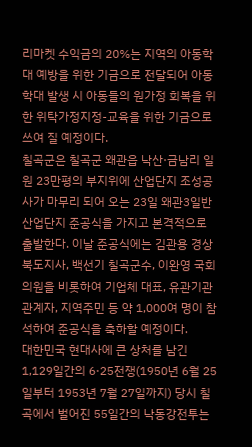리마켓 수익금의 20%는 지역의 아동학대 예방을 위한 기금으로 전달되어 아동학대 발생 시 아동들의 원가정 회복을 위한 위탁가정지정-교육을 위한 기금으로 쓰여 질 예정이다.
칠곡군은 칠곡군 왜관읍 낙산·금남리 일원 23만평의 부지위에 산업단지 조성공사가 마무리 되어 오는 23일 왜관3일반산업단지 준공식을 가지고 본격적으로 출발한다. 이날 준공식에는 김관용 경상북도지사, 백선기 칠곡군수, 이완영 국회의원을 비롯하여 기업체 대표, 유관기관 관계자, 지역주민 등 약 1,000여 명이 참석하여 준공식을 축하할 예정이다.
대한민국 현대사에 큰 상처를 남긴 1,129일간의 6·25전쟁(1950년 6월 25일부터 1953년 7월 27일까지) 당시 칠곡에서 벌어진 55일간의 낙동강전투는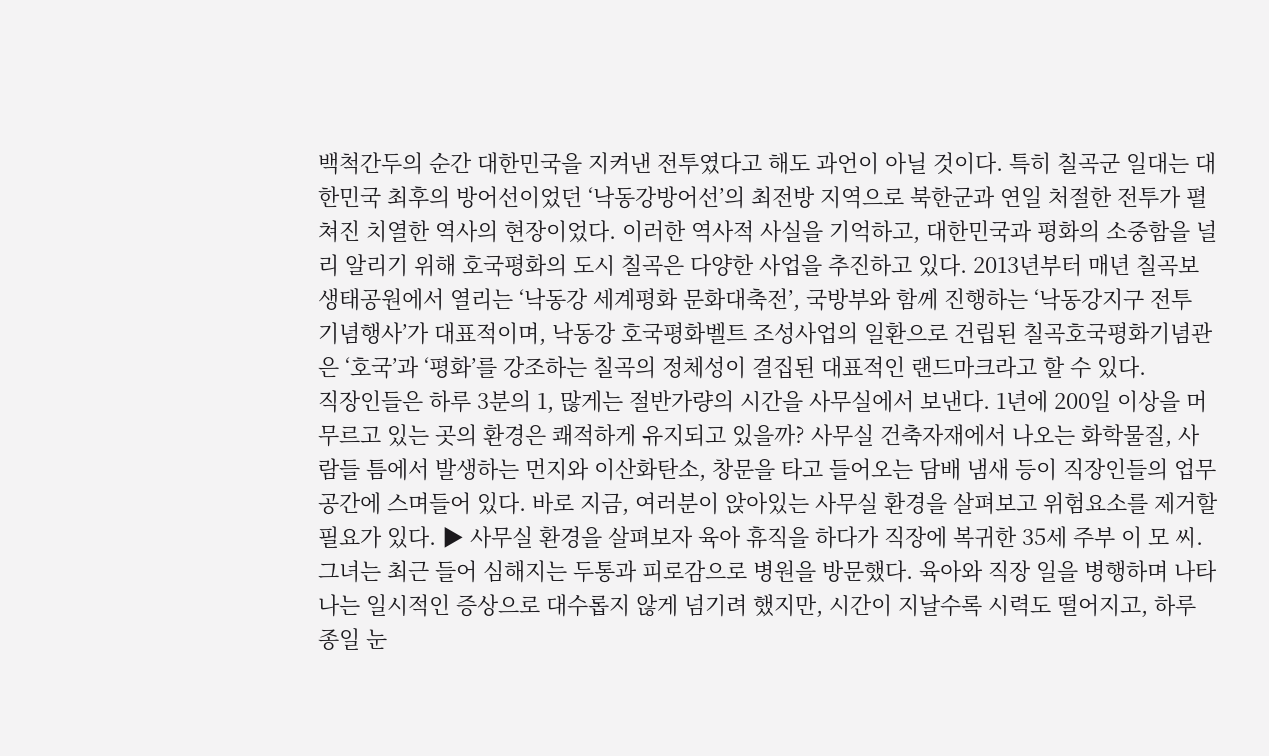백척간두의 순간 대한민국을 지켜낸 전투였다고 해도 과언이 아닐 것이다. 특히 칠곡군 일대는 대한민국 최후의 방어선이었던 ‘낙동강방어선’의 최전방 지역으로 북한군과 연일 처절한 전투가 펼쳐진 치열한 역사의 현장이었다. 이러한 역사적 사실을 기억하고, 대한민국과 평화의 소중함을 널리 알리기 위해 호국평화의 도시 칠곡은 다양한 사업을 추진하고 있다. 2013년부터 매년 칠곡보 생태공원에서 열리는 ‘낙동강 세계평화 문화대축전’, 국방부와 함께 진행하는 ‘낙동강지구 전투 기념행사’가 대표적이며, 낙동강 호국평화벨트 조성사업의 일환으로 건립된 칠곡호국평화기념관은 ‘호국’과 ‘평화’를 강조하는 칠곡의 정체성이 결집된 대표적인 랜드마크라고 할 수 있다.
직장인들은 하루 3분의 1, 많게는 절반가량의 시간을 사무실에서 보낸다. 1년에 200일 이상을 머무르고 있는 곳의 환경은 쾌적하게 유지되고 있을까? 사무실 건축자재에서 나오는 화학물질, 사람들 틈에서 발생하는 먼지와 이산화탄소, 창문을 타고 들어오는 담배 냄새 등이 직장인들의 업무공간에 스며들어 있다. 바로 지금, 여러분이 앉아있는 사무실 환경을 살펴보고 위험요소를 제거할 필요가 있다. ▶ 사무실 환경을 살펴보자 육아 휴직을 하다가 직장에 복귀한 35세 주부 이 모 씨. 그녀는 최근 들어 심해지는 두통과 피로감으로 병원을 방문했다. 육아와 직장 일을 병행하며 나타나는 일시적인 증상으로 대수롭지 않게 넘기려 했지만, 시간이 지날수록 시력도 떨어지고, 하루 종일 눈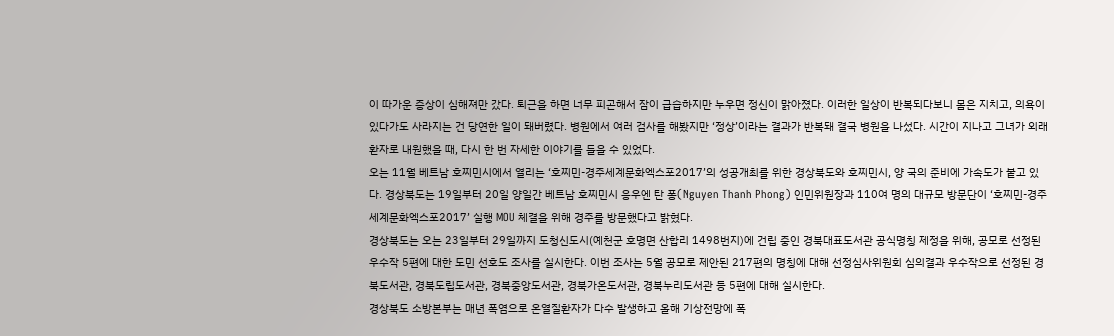이 따가운 증상이 심해져만 갔다. 퇴근을 하면 너무 피곤해서 잠이 급습하지만 누우면 정신이 맑아졌다. 이러한 일상이 반복되다보니 몸은 지치고, 의욕이 있다가도 사라지는 건 당연한 일이 돼버렸다. 병원에서 여러 검사를 해봤지만 ‘정상’이라는 결과가 반복돼 결국 병원을 나섰다. 시간이 지나고 그녀가 외래 환자로 내원했을 때, 다시 한 번 자세한 이야기를 들을 수 있었다.
오는 11월 베트남 호찌민시에서 열리는 ‘호찌민-경주세계문화엑스포2017’의 성공개최를 위한 경상북도와 호찌민시, 양 국의 준비에 가속도가 붙고 있다. 경상북도는 19일부터 20일 양일간 베트남 호찌민시 응우엔 탄 퐁(Nguyen Thanh Phong) 인민위원장과 110여 명의 대규모 방문단이 ‘호찌민-경주세계문화엑스포2017’ 실행 MOU 체결을 위해 경주를 방문했다고 밝혔다.
경상북도는 오는 23일부터 29일까지 도청신도시(예천군 호명면 산합리 1498번지)에 건립 중인 경북대표도서관 공식명칭 제정을 위해, 공모로 선정된 우수작 5편에 대한 도민 선호도 조사를 실시한다. 이번 조사는 5월 공모로 제안된 217편의 명칭에 대해 선정심사위원회 심의결과 우수작으로 선정된 경북도서관, 경북도립도서관, 경북중앙도서관, 경북가온도서관, 경북누리도서관 등 5편에 대해 실시한다.
경상북도 소방본부는 매년 폭염으로 온열질환자가 다수 발생하고 올해 기상전망에 폭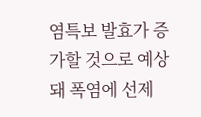염특보 발효가 증가할 것으로 예상돼 폭염에 선제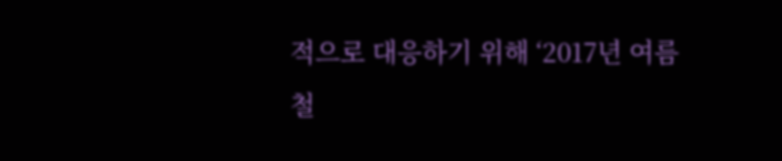적으로 대응하기 위해 ‘2017년 여름철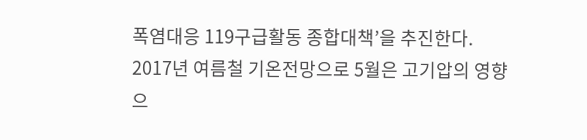폭염대응 119구급활동 종합대책’을 추진한다. 2017년 여름철 기온전망으로 5월은 고기압의 영향으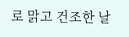로 맑고 건조한 날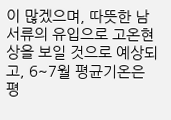이 많겠으며, 따뜻한 남서류의 유입으로 고온현상을 보일 것으로 예상되고, 6~7월 평균기온은 평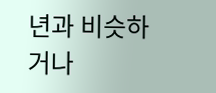년과 비슷하거나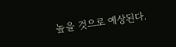높을 것으로 예상된다.